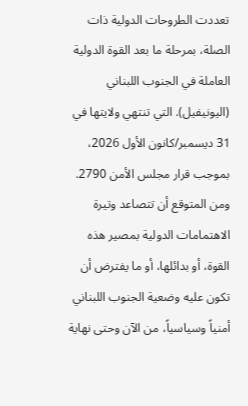تعددت الطروحات الدولية ذات الصلة، بمرحلة ما بعد القوة الدولية العاملة في الجنوب اللبناني (اليونيفيل). التي تنتهي ولايتها في 31 ديسمبر/كانون الأول 2026، بموجب قرار مجلس الأمن 2790. ومن المتوقع أن تتصاعد وتيرة الاهتمامات الدولية بمصير هذه القوة، أو بدائلها، أو ما يفترض أن تكون عليه وضعية الجنوب اللبناني أمنياً وسياسياً، من الآن وحتى نهاية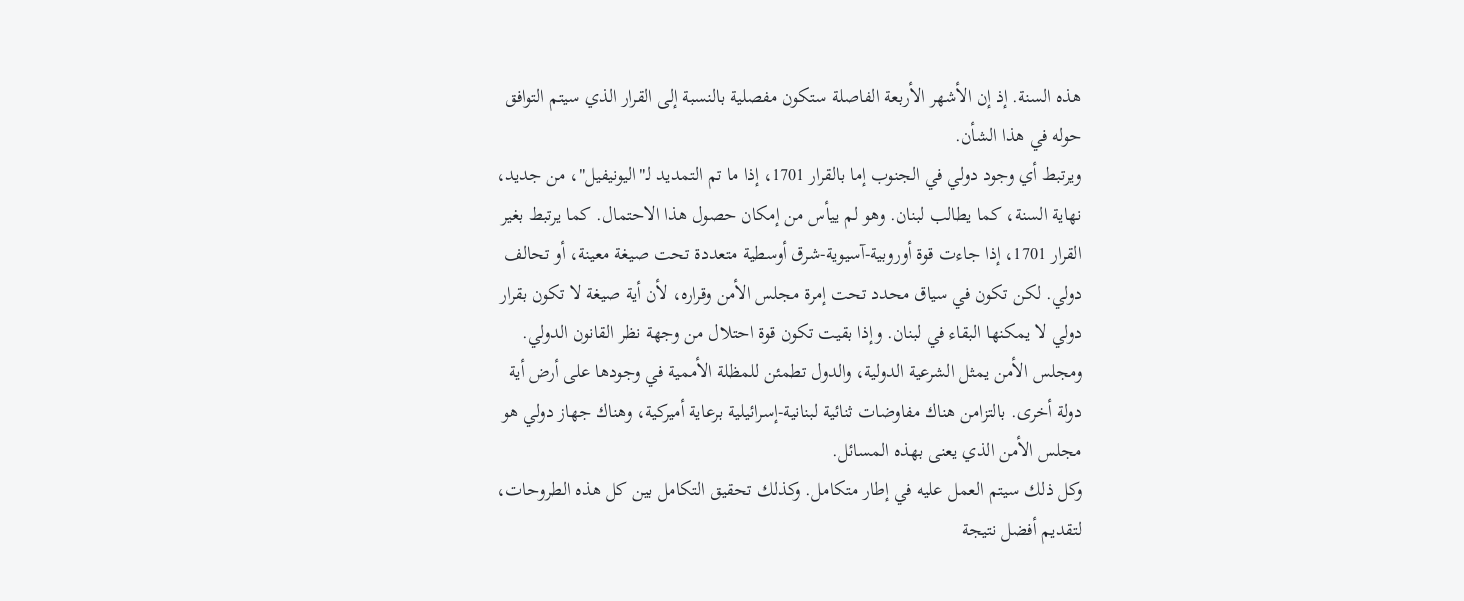هذه السنة. إذ إن الأشهر الأربعة الفاصلة ستكون مفصلية بالنسبة إلى القرار الذي سيتم التوافق حوله في هذا الشأن.
ويرتبط أي وجود دولي في الجنوب إما بالقرار 1701، إذا ما تم التمديد لـ"اليونيفيل"، من جديد، نهاية السنة، كما يطالب لبنان. وهو لم ييأس من إمكان حصول هذا الاحتمال. كما يرتبط بغير القرار 1701، إذا جاءت قوة أوروبية-آسيوية-شرق أوسطية متعددة تحت صيغة معينة، أو تحالف دولي. لكن تكون في سياق محدد تحت إمرة مجلس الأمن وقراره، لأن أية صيغة لا تكون بقرار دولي لا يمكنها البقاء في لبنان. وإذا بقيت تكون قوة احتلال من وجهة نظر القانون الدولي. ومجلس الأمن يمثل الشرعية الدولية، والدول تطمئن للمظلة الأممية في وجودها على أرض أية دولة أخرى. بالتزامن هناك مفاوضات ثنائية لبنانية-إسرائيلية برعاية أميركية، وهناك جهاز دولي هو مجلس الأمن الذي يعنى بهذه المسائل.
وكل ذلك سيتم العمل عليه في إطار متكامل. وكذلك تحقيق التكامل بين كل هذه الطروحات، لتقديم أفضل نتيجة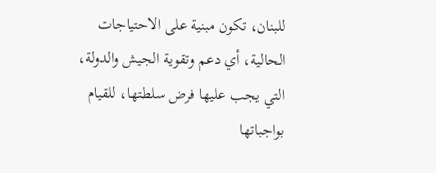للبنان، تكون مبنية على الاحتياجات الحالية، أي دعم وتقوية الجيش والدولة، التي يجب عليها فرض سلطتها، للقيام بواجباتها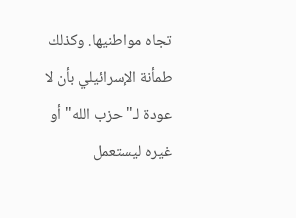تجاه مواطنيها. وكذلك طمأنة الإسرائيلي بأن لا عودة لـ"حزب الله" أو غيره ليستعمل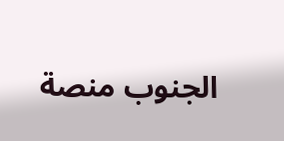الجنوب منصة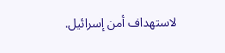لاستهداف أمن إسرائيل.